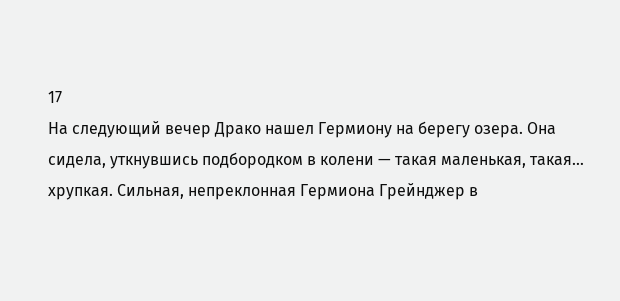17
На следующий вечер Драко нашел Гермиону на берегу озера. Она сидела, уткнувшись подбородком в колени — такая маленькая, такая… хрупкая. Сильная, непреклонная Гермиона Грейнджер в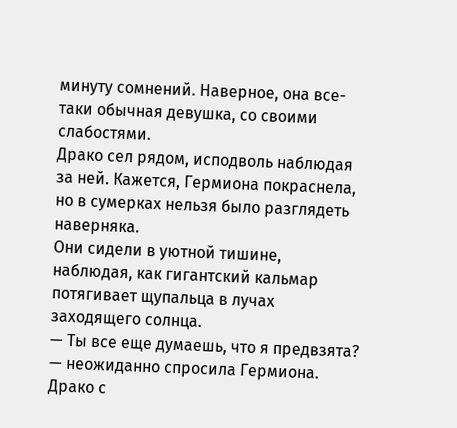минуту сомнений. Наверное, она все-таки обычная девушка, со своими слабостями.
Драко сел рядом, исподволь наблюдая за ней. Кажется, Гермиона покраснела, но в сумерках нельзя было разглядеть наверняка.
Они сидели в уютной тишине, наблюдая, как гигантский кальмар потягивает щупальца в лучах заходящего солнца.
— Ты все еще думаешь, что я предвзята? — неожиданно спросила Гермиона.
Драко с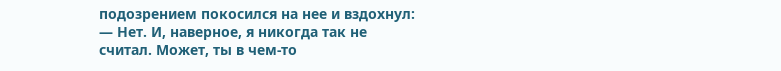подозрением покосился на нее и вздохнул:
— Нет. И, наверное, я никогда так не считал. Может, ты в чем-то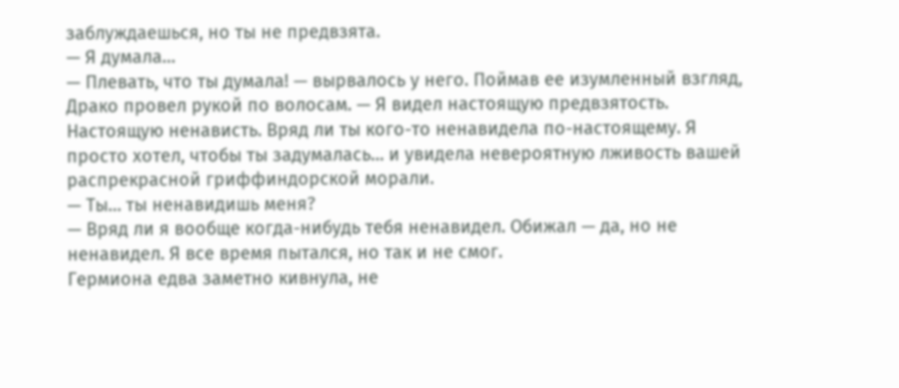заблуждаешься, но ты не предвзята.
— Я думала…
— Плевать, что ты думала! — вырвалось у него. Поймав ее изумленный взгляд, Драко провел рукой по волосам. — Я видел настоящую предвзятость. Настоящую ненависть. Вряд ли ты кого-то ненавидела по-настоящему. Я просто хотел, чтобы ты задумалась… и увидела невероятную лживость вашей распрекрасной гриффиндорской морали.
— Ты… ты ненавидишь меня?
— Вряд ли я вообще когда-нибудь тебя ненавидел. Обижал — да, но не ненавидел. Я все время пытался, но так и не смог.
Гермиона едва заметно кивнула, не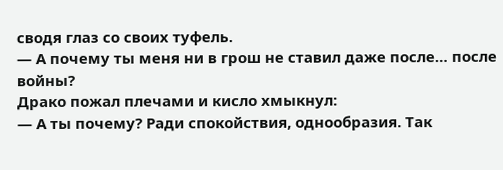сводя глаз со своих туфель.
— А почему ты меня ни в грош не ставил даже после… после войны?
Драко пожал плечами и кисло хмыкнул:
— А ты почему? Ради спокойствия, однообразия. Так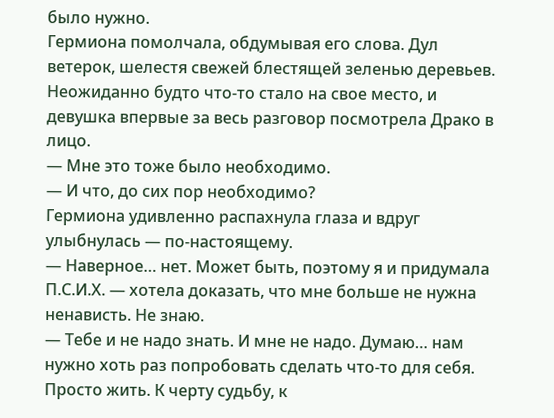было нужно.
Гермиона помолчала, обдумывая его слова. Дул ветерок, шелестя свежей блестящей зеленью деревьев. Неожиданно будто что-то стало на свое место, и девушка впервые за весь разговор посмотрела Драко в лицо.
— Мне это тоже было необходимо.
— И что, до сих пор необходимо?
Гермиона удивленно распахнула глаза и вдруг улыбнулась — по-настоящему.
— Наверное… нет. Может быть, поэтому я и придумала П.С.И.Х. — хотела доказать, что мне больше не нужна ненависть. Не знаю.
— Тебе и не надо знать. И мне не надо. Думаю… нам нужно хоть раз попробовать сделать что-то для себя. Просто жить. К черту судьбу, к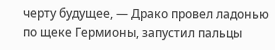черту будущее, — Драко провел ладонью по щеке Гермионы, запустил пальцы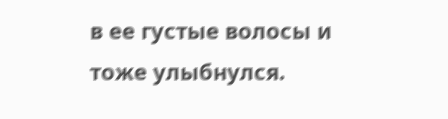в ее густые волосы и тоже улыбнулся.